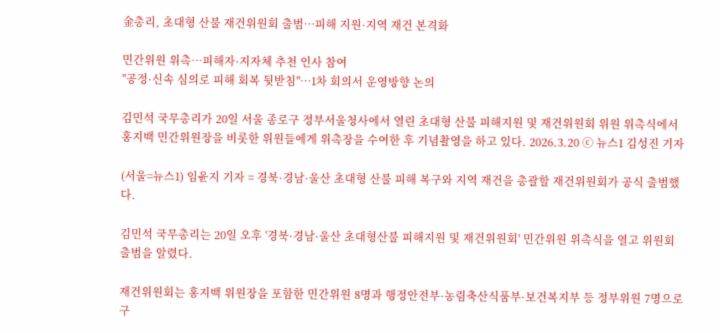金총리, 초대형 산불 재건위원회 출범…피해 지원·지역 재건 본격화

민간위원 위촉…피해자·지자체 추천 인사 참여
"공정·신속 심의로 피해 회복 뒷받침"…1차 회의서 운영방향 논의

김민석 국무총리가 20일 서울 종로구 정부서울청사에서 열린 초대형 산불 피해지원 및 재건위원회 위원 위촉식에서 홍지백 민간위원장을 비롯한 위원들에게 위촉장을 수여한 후 기념촬영을 하고 있다. 2026.3.20 ⓒ 뉴스1 김성진 기자

(서울=뉴스1) 임윤지 기자 = 경북·경남·울산 초대형 산불 피해 복구와 지역 재건을 총괄할 재건위원회가 공식 출범했다.

김민석 국무총리는 20일 오후 '경북·경남·울산 초대형산불 피해지원 및 재건위원회' 민간위원 위촉식을 열고 위원회 출범을 알렸다.

재건위원회는 홍지백 위원장을 포함한 민간위원 8명과 행정안전부·농림축산식품부·보건복지부 등 정부위원 7명으로 구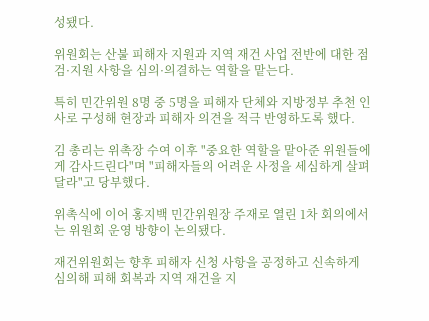성됐다.

위원회는 산불 피해자 지원과 지역 재건 사업 전반에 대한 점검·지원 사항을 심의·의결하는 역할을 맡는다.

특히 민간위원 8명 중 5명을 피해자 단체와 지방정부 추천 인사로 구성해 현장과 피해자 의견을 적극 반영하도록 했다.

김 총리는 위촉장 수여 이후 "중요한 역할을 맡아준 위원들에게 감사드린다"며 "피해자들의 어려운 사정을 세심하게 살펴달라"고 당부했다.

위촉식에 이어 홍지백 민간위원장 주재로 열린 1차 회의에서는 위원회 운영 방향이 논의됐다.

재건위원회는 향후 피해자 신청 사항을 공정하고 신속하게 심의해 피해 회복과 지역 재건을 지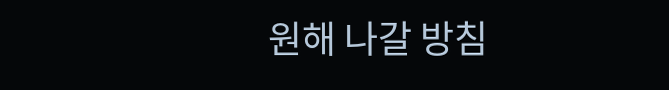원해 나갈 방침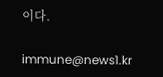이다.

immune@news1.kr